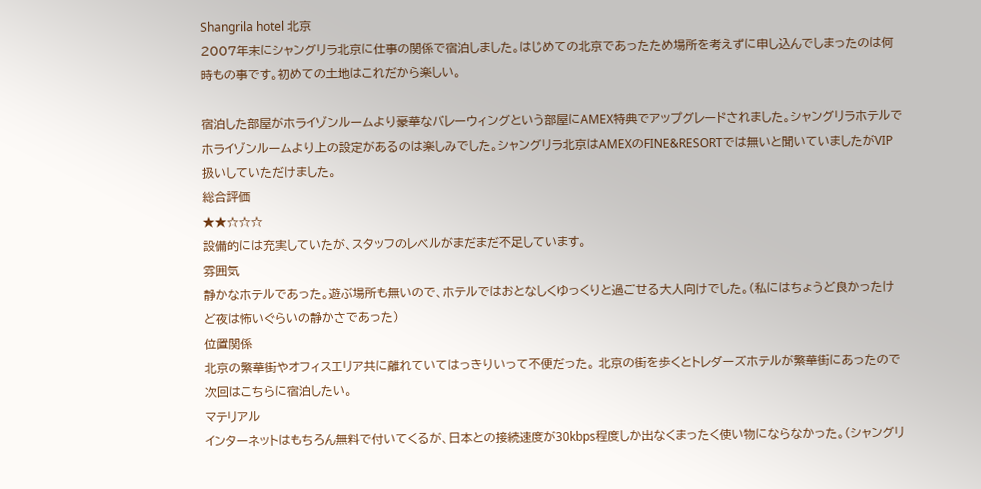Shangrila hotel 北京
2007年末にシャングリラ北京に仕事の関係で宿泊しました。はじめての北京であったため場所を考えずに申し込んでしまったのは何時もの事です。初めての土地はこれだから楽しい。

宿泊した部屋がホライゾンルームより豪華なバレーウィングという部屋にAMEX特典でアップグレードされました。シャングリラホテルでホライゾンルームより上の設定があるのは楽しみでした。シャングリラ北京はAMEXのFINE&RESORTでは無いと聞いていましたがVIP扱いしていただけました。
総合評価
★★☆☆☆
設備的には充実していたが、スタッフのレベルがまだまだ不足しています。
雰囲気
静かなホテルであった。遊ぶ場所も無いので、ホテルではおとなしくゆっくりと過ごせる大人向けでした。(私にはちょうど良かったけど夜は怖いぐらいの静かさであった)
位置関係
北京の繁華街やオフィスエリア共に離れていてはっきりいって不便だった。 北京の街を歩くとトレダーズホテルが繁華街にあったので次回はこちらに宿泊したい。
マテリアル
インターネットはもちろん無料で付いてくるが、日本との接続速度が30kbps程度しか出なくまったく使い物にならなかった。(シャングリ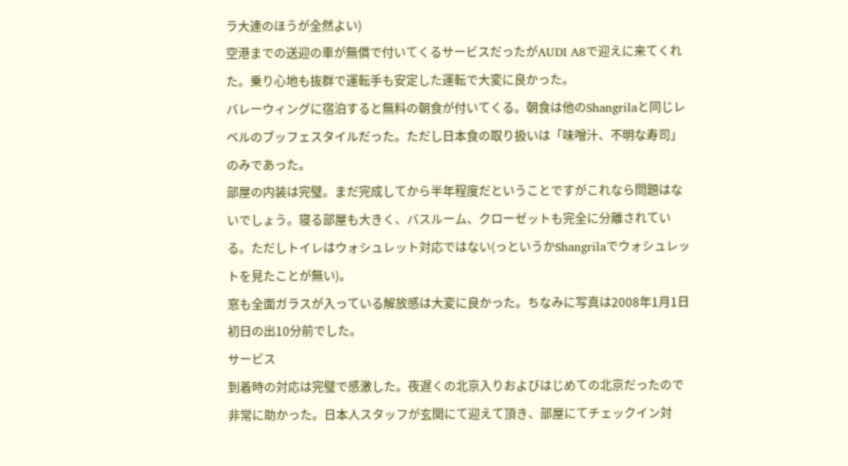ラ大連のほうが全然よい)
空港までの送迎の車が無償で付いてくるサービスだったがAUDI A8で迎えに来てくれた。乗り心地も抜群で運転手も安定した運転で大変に良かった。
バレーウィングに宿泊すると無料の朝食が付いてくる。朝食は他のShangrilaと同じレベルのブッフェスタイルだった。ただし日本食の取り扱いは「味噌汁、不明な寿司」のみであった。
部屋の内装は完璧。まだ完成してから半年程度だということですがこれなら問題はないでしょう。寝る部屋も大きく、バスルーム、クローゼットも完全に分離されている。ただしトイレはウォシュレット対応ではない(っというかShangrilaでウォシュレットを見たことが無い)。
窓も全面ガラスが入っている解放感は大変に良かった。ちなみに写真は2008年1月1日初日の出10分前でした。
サービス
到着時の対応は完璧で感激した。夜遅くの北京入りおよびはじめての北京だったので非常に助かった。日本人スタッフが玄関にて迎えて頂き、部屋にてチェックイン対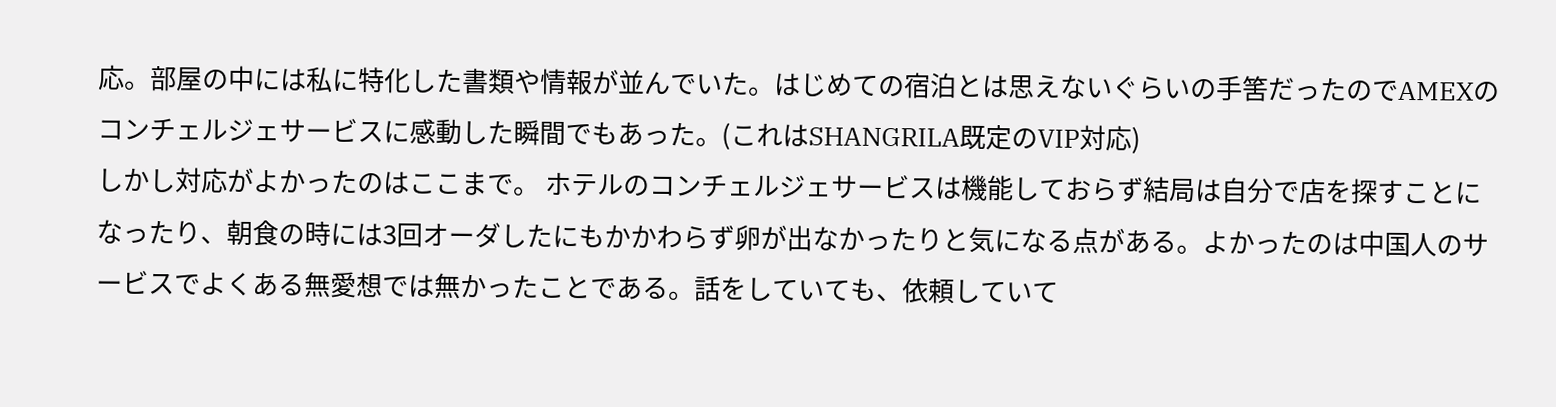応。部屋の中には私に特化した書類や情報が並んでいた。はじめての宿泊とは思えないぐらいの手筈だったのでAMEXのコンチェルジェサービスに感動した瞬間でもあった。(これはSHANGRILA既定のVIP対応)
しかし対応がよかったのはここまで。 ホテルのコンチェルジェサービスは機能しておらず結局は自分で店を探すことになったり、朝食の時には3回オーダしたにもかかわらず卵が出なかったりと気になる点がある。よかったのは中国人のサービスでよくある無愛想では無かったことである。話をしていても、依頼していて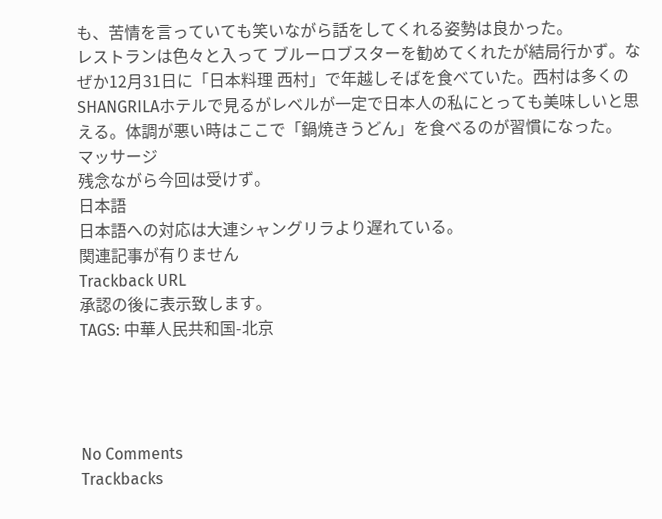も、苦情を言っていても笑いながら話をしてくれる姿勢は良かった。
レストランは色々と入って ブルーロブスターを勧めてくれたが結局行かず。なぜか12月31日に「日本料理 西村」で年越しそばを食べていた。西村は多くのSHANGRILAホテルで見るがレベルが一定で日本人の私にとっても美味しいと思える。体調が悪い時はここで「鍋焼きうどん」を食べるのが習慣になった。
マッサージ
残念ながら今回は受けず。
日本語
日本語への対応は大連シャングリラより遅れている。
関連記事が有りません
Trackback URL
承認の後に表示致します。
TAGS: 中華人民共和国-北京




No Comments
Trackbacks